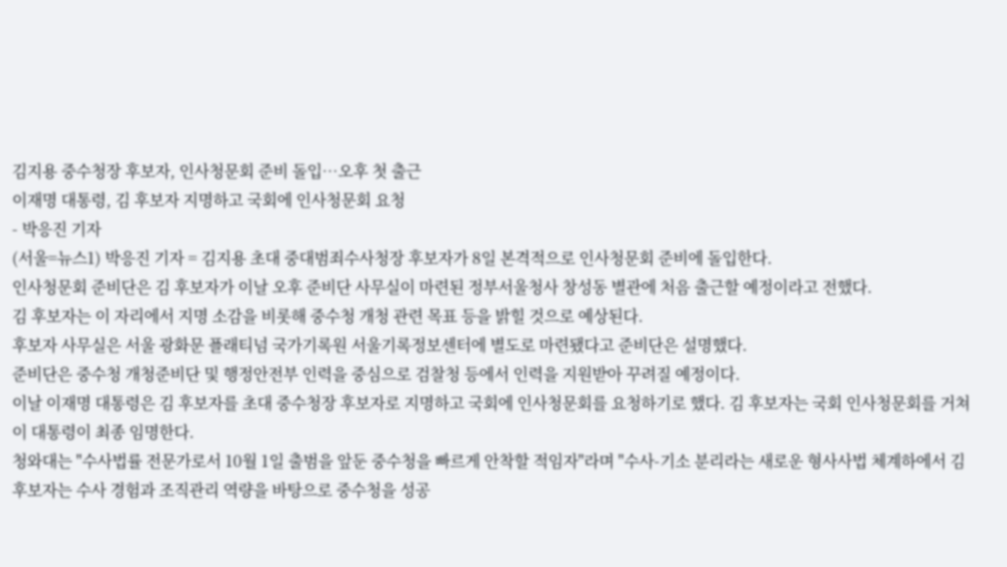김지용 중수청장 후보자, 인사청문회 준비 돌입…오후 첫 출근
이재명 대통령, 김 후보자 지명하고 국회에 인사청문회 요청
- 박응진 기자
(서울=뉴스1) 박응진 기자 = 김지용 초대 중대범죄수사청장 후보자가 8일 본격적으로 인사청문회 준비에 돌입한다.
인사청문회 준비단은 김 후보자가 이날 오후 준비단 사무실이 마련된 정부서울청사 창성동 별관에 처음 출근할 예정이라고 전했다.
김 후보자는 이 자리에서 지명 소감을 비롯해 중수청 개청 관련 목표 등을 밝힐 것으로 예상된다.
후보자 사무실은 서울 광화문 플래티넘 국가기록원 서울기록정보센터에 별도로 마련됐다고 준비단은 설명했다.
준비단은 중수청 개청준비단 및 행정안전부 인력을 중심으로 검찰청 등에서 인력을 지원받아 꾸려질 예정이다.
이날 이재명 대통령은 김 후보자를 초대 중수청장 후보자로 지명하고 국회에 인사청문회를 요청하기로 했다. 김 후보자는 국회 인사청문회를 거쳐 이 대통령이 최종 임명한다.
청와대는 "수사법률 전문가로서 10월 1일 출범을 앞둔 중수청을 빠르게 안착할 적임자"라며 "수사-기소 분리라는 새로운 형사사법 체계하에서 김 후보자는 수사 경험과 조직관리 역량을 바탕으로 중수청을 성공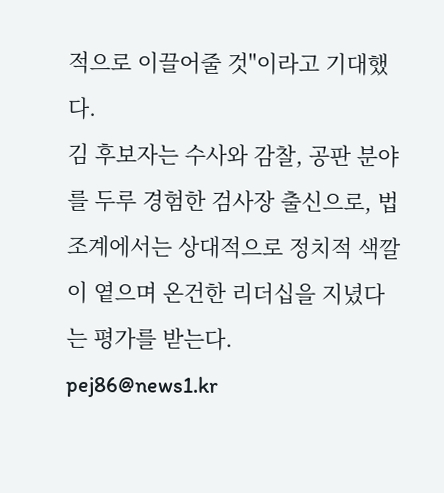적으로 이끌어줄 것"이라고 기대했다.
김 후보자는 수사와 감찰, 공판 분야를 두루 경험한 검사장 출신으로, 법조계에서는 상대적으로 정치적 색깔이 옅으며 온건한 리더십을 지녔다는 평가를 받는다.
pej86@news1.kr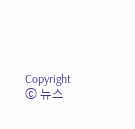Copyright ⓒ 뉴스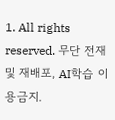1. All rights reserved. 무단 전재 및 재배포, AI학습 이용금지.